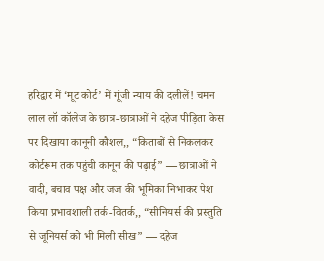हरिद्वार में ‘मूट कोर्ट’ में गूंजी न्याय की दलीलें! चमन लाल लॉ कॉलेज के छात्र-छात्राओं ने दहेज पीड़िता केस पर दिखाया कानूनी कौशल,, “किताबों से निकलकर कोर्टरूम तक पहुंची कानून की पढ़ाई” — छात्राओं ने वादी, बचाव पक्ष और जज की भूमिका निभाकर पेश किया प्रभावशाली तर्क-वितर्क,, “सीनियर्स की प्रस्तुति से जूनियर्स को भी मिली सीख” — दहेज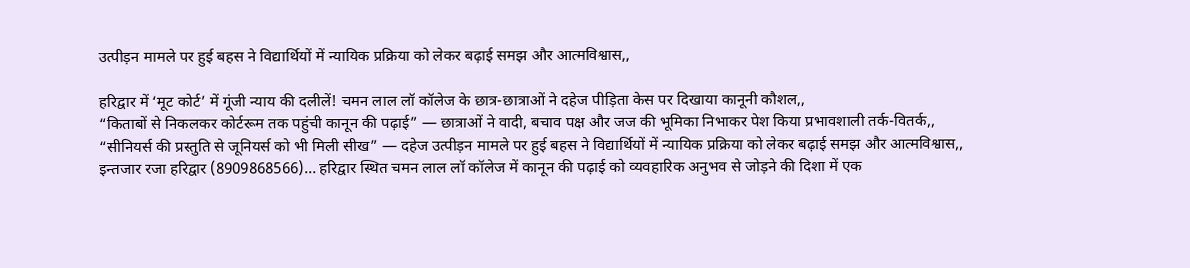उत्पीड़न मामले पर हुई बहस ने विद्यार्थियों में न्यायिक प्रक्रिया को लेकर बढ़ाई समझ और आत्मविश्वास,,

हरिद्वार में ‘मूट कोर्ट’ में गूंजी न्याय की दलीलें! चमन लाल लॉ कॉलेज के छात्र-छात्राओं ने दहेज पीड़िता केस पर दिखाया कानूनी कौशल,,
“किताबों से निकलकर कोर्टरूम तक पहुंची कानून की पढ़ाई” — छात्राओं ने वादी, बचाव पक्ष और जज की भूमिका निभाकर पेश किया प्रभावशाली तर्क-वितर्क,,
“सीनियर्स की प्रस्तुति से जूनियर्स को भी मिली सीख” — दहेज उत्पीड़न मामले पर हुई बहस ने विद्यार्थियों में न्यायिक प्रक्रिया को लेकर बढ़ाई समझ और आत्मविश्वास,,
इन्तजार रजा हरिद्वार (8909868566)… हरिद्वार स्थित चमन लाल लॉ कॉलेज में कानून की पढ़ाई को व्यवहारिक अनुभव से जोड़ने की दिशा में एक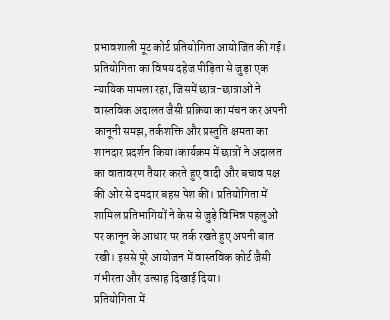प्रभावशाली मूट कोर्ट प्रतियोगिता आयोजित की गई। प्रतियोगिता का विषय दहेज पीड़िता से जुड़ा एक न्यायिक मामला रहा, जिसमें छात्र-छात्राओं ने वास्तविक अदालत जैसी प्रक्रिया का मंचन कर अपनी कानूनी समझ, तर्कशक्ति और प्रस्तुति क्षमता का शानदार प्रदर्शन किया।कार्यक्रम में छात्रों ने अदालत का वातावरण तैयार करते हुए वादी और बचाव पक्ष की ओर से दमदार बहस पेश की। प्रतियोगिता में शामिल प्रतिभागियों ने केस से जुड़े विभिन्न पहलुओं पर कानून के आधार पर तर्क रखते हुए अपनी बात रखी। इससे पूरे आयोजन में वास्तविक कोर्ट जैसी गंभीरता और उत्साह दिखाई दिया।
प्रतियोगिता में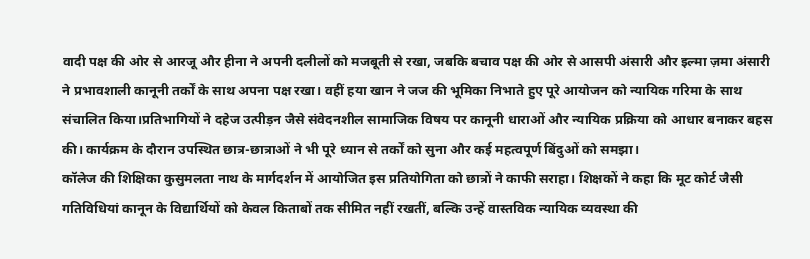वादी पक्ष की ओर से आरजू और हीना ने अपनी दलीलों को मजबूती से रखा, जबकि बचाव पक्ष की ओर से आसपी अंसारी और इल्मा ज़मा अंसारी ने प्रभावशाली कानूनी तर्कों के साथ अपना पक्ष रखा। वहीं हया खान ने जज की भूमिका निभाते हुए पूरे आयोजन को न्यायिक गरिमा के साथ संचालित किया।प्रतिभागियों ने दहेज उत्पीड़न जैसे संवेदनशील सामाजिक विषय पर कानूनी धाराओं और न्यायिक प्रक्रिया को आधार बनाकर बहस की। कार्यक्रम के दौरान उपस्थित छात्र-छात्राओं ने भी पूरे ध्यान से तर्कों को सुना और कई महत्वपूर्ण बिंदुओं को समझा।
कॉलेज की शिक्षिका कुसुमलता नाथ के मार्गदर्शन में आयोजित इस प्रतियोगिता को छात्रों ने काफी सराहा। शिक्षकों ने कहा कि मूट कोर्ट जैसी गतिविधियां कानून के विद्यार्थियों को केवल किताबों तक सीमित नहीं रखतीं, बल्कि उन्हें वास्तविक न्यायिक व्यवस्था की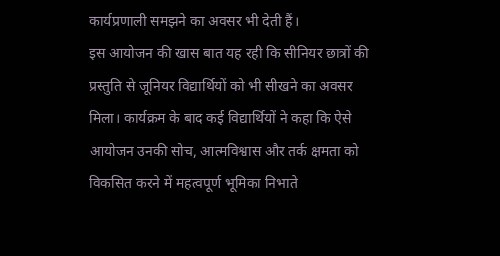कार्यप्रणाली समझने का अवसर भी देती हैं।
इस आयोजन की खास बात यह रही कि सीनियर छात्रों की प्रस्तुति से जूनियर विद्यार्थियों को भी सीखने का अवसर मिला। कार्यक्रम के बाद कई विद्यार्थियों ने कहा कि ऐसे आयोजन उनकी सोच, आत्मविश्वास और तर्क क्षमता को विकसित करने में महत्वपूर्ण भूमिका निभाते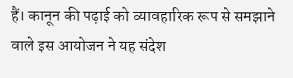हैं। कानून की पढ़ाई को व्यावहारिक रूप से समझाने वाले इस आयोजन ने यह संदेश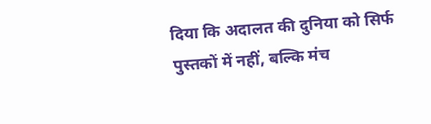दिया कि अदालत की दुनिया को सिर्फ पुस्तकों में नहीं, बल्कि मंच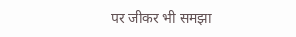पर जीकर भी समझा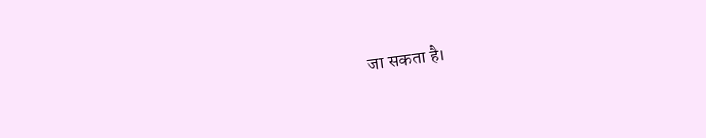जा सकता है।